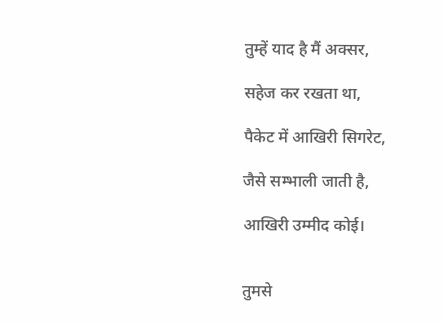तुम्हें याद है मैं अक्सर,

सहेज कर रखता था,

पैकेट में आखिरी सिगरेट,

जैसे सम्भाली जाती है,

आखिरी उम्मीद कोई।


तुमसे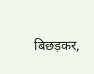बिछड़कर,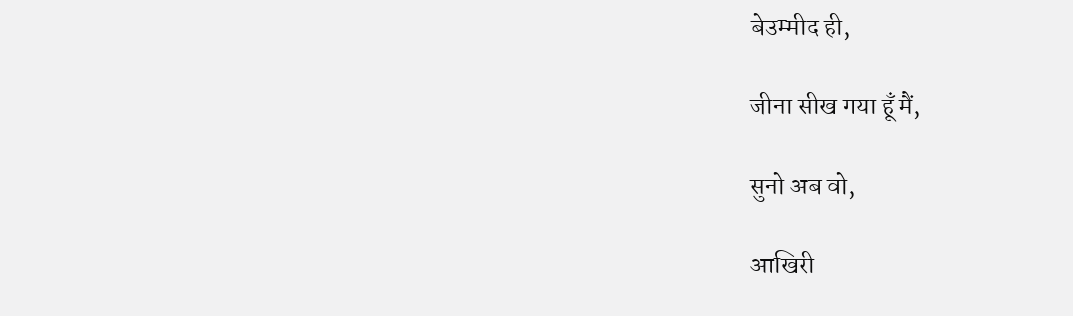बेउम्मीद ही,

जीना सीख गया हूँ मैं,

सुनो अब वो,

आखिरी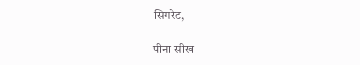सिगरेट,

पीना सीख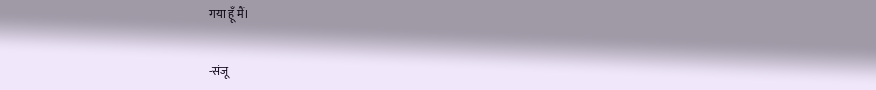गया हूँ मैं।


-संजू